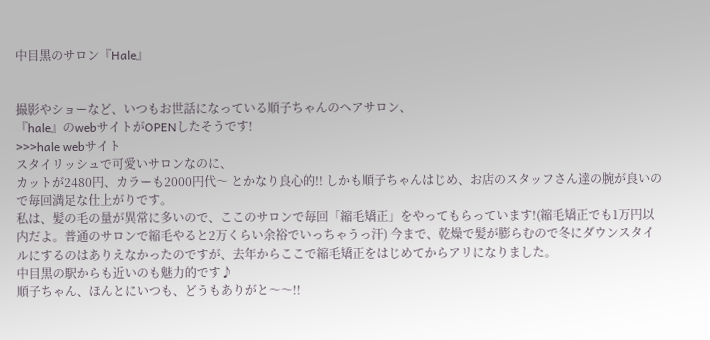中目黒のサロン『Hale』


撮影やショーなど、いつもお世話になっている順子ちゃんのヘアサロン、
『hale』のwebサイトがOPENしたそうです!
>>>hale webサイト
スタイリッシュで可愛いサロンなのに、
カットが2480円、カラーも2000円代〜 とかなり良心的!! しかも順子ちゃんはじめ、お店のスタッフさん達の腕が良いので毎回満足な仕上がりです。
私は、髪の毛の量が異常に多いので、ここのサロンで毎回「縮毛矯正」をやってもらっています!(縮毛矯正でも1万円以内だよ。普通のサロンで縮毛やると2万くらい余裕でいっちゃうっ汗) 今まで、乾燥で髪が膨らむので冬にダウンスタイルにするのはありえなかったのですが、去年からここで縮毛矯正をはじめてからアリになりました。
中目黒の駅からも近いのも魅力的です♪
順子ちゃん、ほんとにいつも、どうもありがと〜〜!!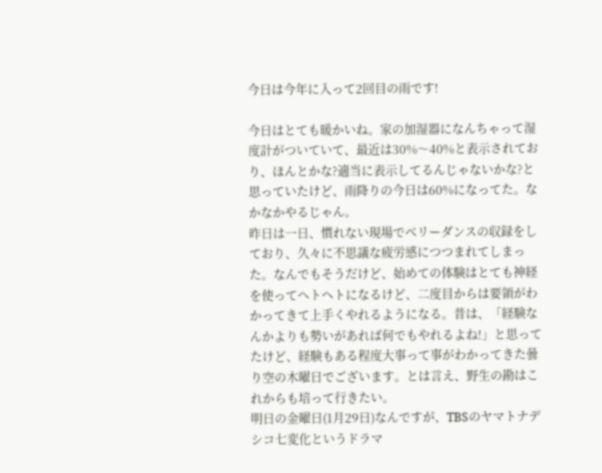今日は今年に入って2回目の雨です!

今日はとても暖かいね。家の加湿器になんちゃって湿度計がついていて、最近は30%〜40%と表示されており、ほんとかな?適当に表示してるんじゃないかな?と思っていたけど、雨降りの今日は60%になってた。なかなかやるじゃん。
昨日は一日、慣れない現場でベリーダンスの収録をしており、久々に不思議な疲労感につつまれてしまった。なんでもそうだけど、始めての体験はとても神経を使ってヘトヘトになるけど、二度目からは要領がわかってきて上手くやれるようになる。昔は、「経験なんかよりも勢いがあれば何でもやれるよね!」と思ってたけど、経験もある程度大事って事がわかってきた曇り空の木曜日でございます。とは言え、野生の勘はこれからも培って行きたい。
明日の金曜日(1月29日)なんですが、TBSのヤマトナデシコ七変化というドラマ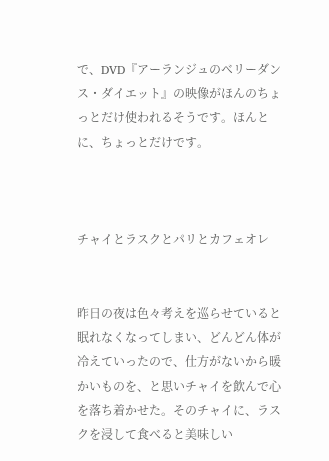で、DVD『アーランジュのベリーダンス・ダイエット』の映像がほんのちょっとだけ使われるそうです。ほんとに、ちょっとだけです。



チャイとラスクとパリとカフェオレ


昨日の夜は色々考えを巡らせていると眠れなくなってしまい、どんどん体が冷えていったので、仕方がないから暖かいものを、と思いチャイを飲んで心を落ち着かせた。そのチャイに、ラスクを浸して食べると美味しい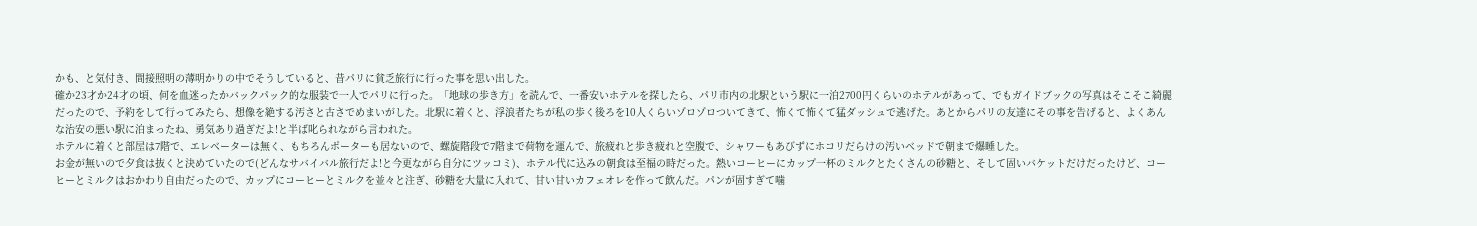かも、と気付き、間接照明の薄明かりの中でそうしていると、昔パリに貧乏旅行に行った事を思い出した。
確か23才か24才の頃、何を血迷ったかバックパック的な服装で一人でパリに行った。「地球の歩き方」を読んで、一番安いホテルを探したら、パリ市内の北駅という駅に一泊2700円くらいのホテルがあって、でもガイドブックの写真はそこそこ綺麗だったので、予約をして行ってみたら、想像を絶する汚さと古さでめまいがした。北駅に着くと、浮浪者たちが私の歩く後ろを10人くらいゾロゾロついてきて、怖くて怖くて猛ダッシュで逃げた。あとからパリの友達にその事を告げると、よくあんな治安の悪い駅に泊まったね、勇気あり過ぎだよ!と半ば叱られながら言われた。
ホテルに着くと部屋は7階で、エレベーターは無く、もちろんポーターも居ないので、螺旋階段で7階まで荷物を運んで、旅疲れと歩き疲れと空腹で、シャワーもあびずにホコリだらけの汚いベッドで朝まで爆睡した。
お金が無いので夕食は抜くと決めていたので(どんなサバイバル旅行だよ!と今更ながら自分にツッコミ)、ホテル代に込みの朝食は至福の時だった。熱いコーヒーにカップ一杯のミルクとたくさんの砂糖と、そして固いバケットだけだったけど、コーヒーとミルクはおかわり自由だったので、カップにコーヒーとミルクを並々と注ぎ、砂糖を大量に入れて、甘い甘いカフェオレを作って飲んだ。パンが固すぎて噛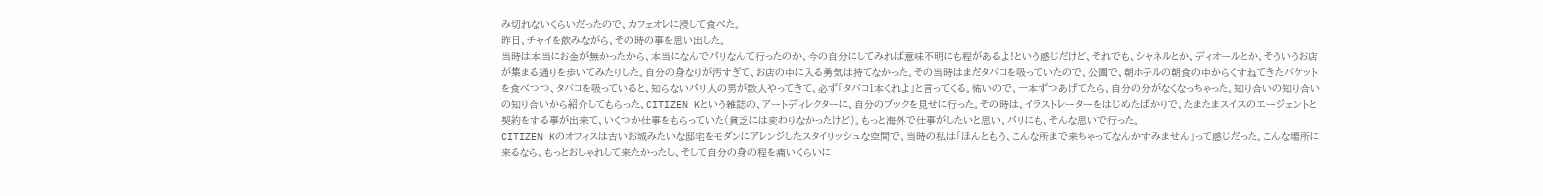み切れないくらいだったので、カフェオレに浸して食べた。
昨日、チャイを飲みながら、その時の事を思い出した。
当時は本当にお金が無かったから、本当になんでパリなんて行ったのか、今の自分にしてみれば意味不明にも程があるよ!という感じだけど、それでも、シャネルとか、ディオールとか、そういうお店が集まる通りを歩いてみたりした。自分の身なりが汚すぎて、お店の中に入る勇気は持てなかった。その当時はまだタバコを吸っていたので、公園で、朝ホテルの朝食の中からくすねてきたバケットを食べつつ、タバコを吸っていると、知らないパリ人の男が数人やってきて、必ず「タバコ1本くれよ」と言ってくる。怖いので、一本ずつあげてたら、自分の分がなくなっちゃった。知り合いの知り合いの知り合いから紹介してもらった、CITIZEN Kという雑誌の、アートディレクターに、自分のブックを見せに行った。その時は、イラストレーターをはじめたばかりで、たまたまスイスのエージェントと契約をする事が出来て、いくつか仕事をもらっていた(貧乏には変わりなかったけど)。もっと海外で仕事がしたいと思い、パリにも、そんな思いで行った。
CITIZEN Kのオフィスは古いお城みたいな邸宅をモダンにアレンジしたスタイリッシュな空間で、当時の私は「ほんともう、こんな所まで来ちゃってなんかすみません」って感じだった。こんな場所に来るなら、もっとおしゃれして来たかったし、そして自分の身の程を痛いくらいに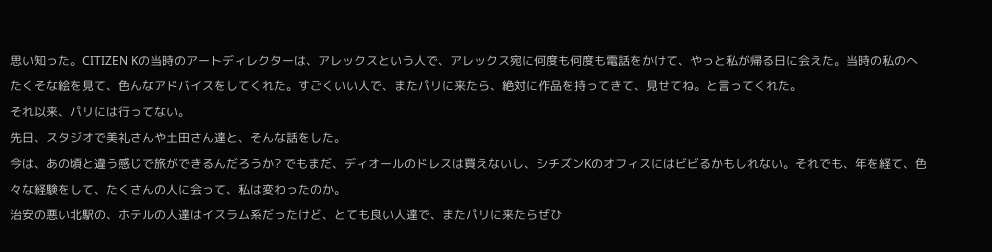思い知った。CITIZEN Kの当時のアートディレクターは、アレックスという人で、アレックス宛に何度も何度も電話をかけて、やっと私が帰る日に会えた。当時の私のへたくそな絵を見て、色んなアドバイスをしてくれた。すごくいい人で、またパリに来たら、絶対に作品を持ってきて、見せてね。と言ってくれた。
それ以来、パリには行ってない。
先日、スタジオで美礼さんや土田さん達と、そんな話をした。
今は、あの頃と違う感じで旅ができるんだろうか? でもまだ、ディオールのドレスは買えないし、シチズンKのオフィスにはビビるかもしれない。それでも、年を経て、色々な経験をして、たくさんの人に会って、私は変わったのか。
治安の悪い北駅の、ホテルの人達はイスラム系だったけど、とても良い人達で、またパリに来たらぜひ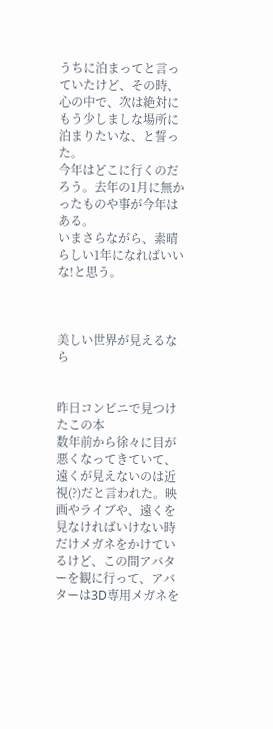うちに泊まってと言っていたけど、その時、心の中で、次は絶対にもう少しましな場所に泊まりたいな、と誓った。
今年はどこに行くのだろう。去年の1月に無かったものや事が今年はある。
いまさらながら、素晴らしい1年になればいいな!と思う。



美しい世界が見えるなら


昨日コンビニで見つけたこの本
数年前から徐々に目が悪くなってきていて、遠くが見えないのは近視(?)だと言われた。映画やライブや、遠くを見なければいけない時だけメガネをかけているけど、この間アバターを観に行って、アバターは3D専用メガネを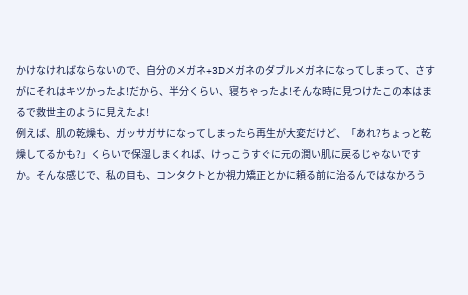かけなければならないので、自分のメガネ+3Dメガネのダブルメガネになってしまって、さすがにそれはキツかったよ!だから、半分くらい、寝ちゃったよ!そんな時に見つけたこの本はまるで救世主のように見えたよ!
例えば、肌の乾燥も、ガッサガサになってしまったら再生が大変だけど、「あれ?ちょっと乾燥してるかも?」くらいで保湿しまくれば、けっこうすぐに元の潤い肌に戻るじゃないですか。そんな感じで、私の目も、コンタクトとか視力矯正とかに頼る前に治るんではなかろう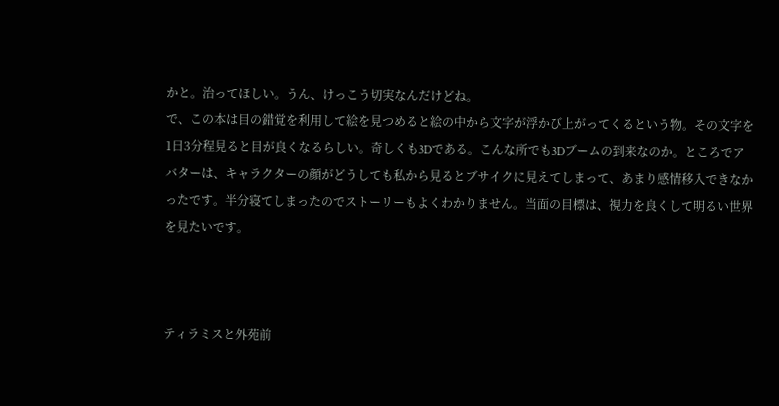かと。治ってほしい。うん、けっこう切実なんだけどね。
で、この本は目の錯覚を利用して絵を見つめると絵の中から文字が浮かび上がってくるという物。その文字を1日3分程見ると目が良くなるらしい。奇しくも3Dである。こんな所でも3Dブームの到来なのか。ところでアバターは、キャラクターの顔がどうしても私から見るとブサイクに見えてしまって、あまり感情移入できなかったです。半分寝てしまったのでストーリーもよくわかりません。当面の目標は、視力を良くして明るい世界を見たいです。



ティラミスと外苑前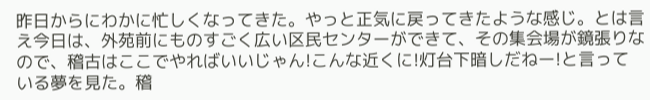昨日からにわかに忙しくなってきた。やっと正気に戻ってきたような感じ。とは言え今日は、外苑前にものすごく広い区民センターができて、その集会場が鏡張りなので、稽古はここでやればいいじゃん!こんな近くに!灯台下暗しだねー!と言っている夢を見た。稽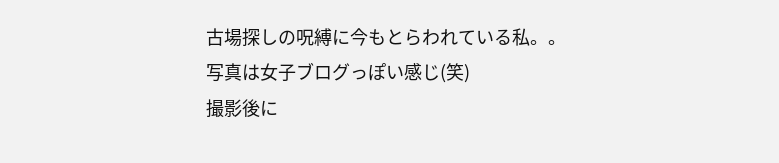古場探しの呪縛に今もとらわれている私。。
写真は女子ブログっぽい感じ(笑)
撮影後に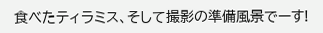食べたティラミス、そして撮影の準備風景でーす!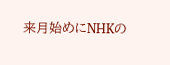来月始めにNHKの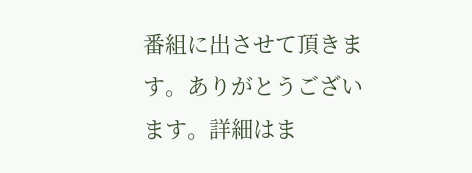番組に出させて頂きます。ありがとうございます。詳細はま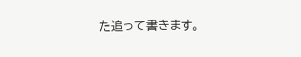た追って書きます。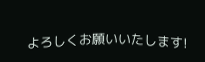よろしくお願いいたします!